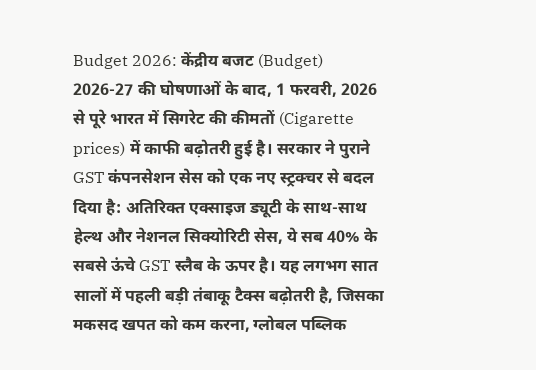Budget 2026: केंद्रीय बजट (Budget) 2026-27 की घोषणाओं के बाद, 1 फरवरी, 2026 से पूरे भारत में सिगरेट की कीमतों (Cigarette prices) में काफी बढ़ोतरी हुई है। सरकार ने पुराने GST कंपनसेशन सेस को एक नए स्ट्रक्चर से बदल दिया है: अतिरिक्त एक्साइज ड्यूटी के साथ-साथ हेल्थ और नेशनल सिक्योरिटी सेस, ये सब 40% के सबसे ऊंचे GST स्लैब के ऊपर है। यह लगभग सात सालों में पहली बड़ी तंबाकू टैक्स बढ़ोतरी है, जिसका मकसद खपत को कम करना, ग्लोबल पब्लिक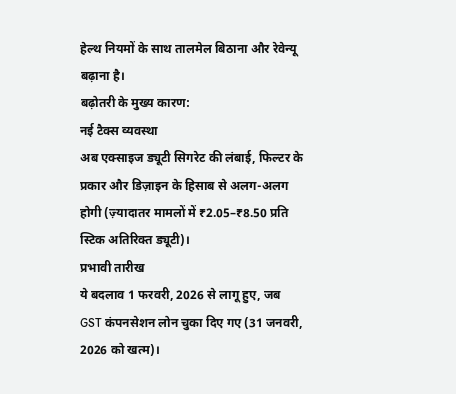हेल्थ नियमों के साथ तालमेल बिठाना और रेवेन्यू बढ़ाना है।
बढ़ोतरी के मुख्य कारण:
नई टैक्स व्यवस्था
अब एक्साइज ड्यूटी सिगरेट की लंबाई, फिल्टर के प्रकार और डिज़ाइन के हिसाब से अलग-अलग होगी (ज़्यादातर मामलों में ₹2.05–₹8.50 प्रति स्टिक अतिरिक्त ड्यूटी)।
प्रभावी तारीख
ये बदलाव 1 फरवरी, 2026 से लागू हुए, जब GST कंपनसेशन लोन चुका दिए गए (31 जनवरी, 2026 को खत्म)।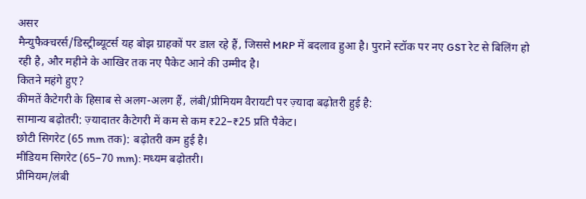असर
मैन्युफैक्चरर्स/डिस्ट्रीब्यूटर्स यह बोझ ग्राहकों पर डाल रहे हैं, जिससे MRP में बदलाव हुआ है। पुराने स्टॉक पर नए GST रेट से बिलिंग हो रही है, और महीने के आखिर तक नए पैकेट आने की उम्मीद है।
कितने महंगे हुए?
कीमतें कैटेगरी के हिसाब से अलग-अलग हैं, लंबी/प्रीमियम वैरायटी पर ज़्यादा बढ़ोतरी हुई है:
सामान्य बढ़ोतरी: ज़्यादातर कैटेगरी में कम से कम ₹22–₹25 प्रति पैकेट।
छोटी सिगरेट (65 mm तक): बढ़ोतरी कम हुई है।
मीडियम सिगरेट (65–70 mm): मध्यम बढ़ोतरी।
प्रीमियम/लंबी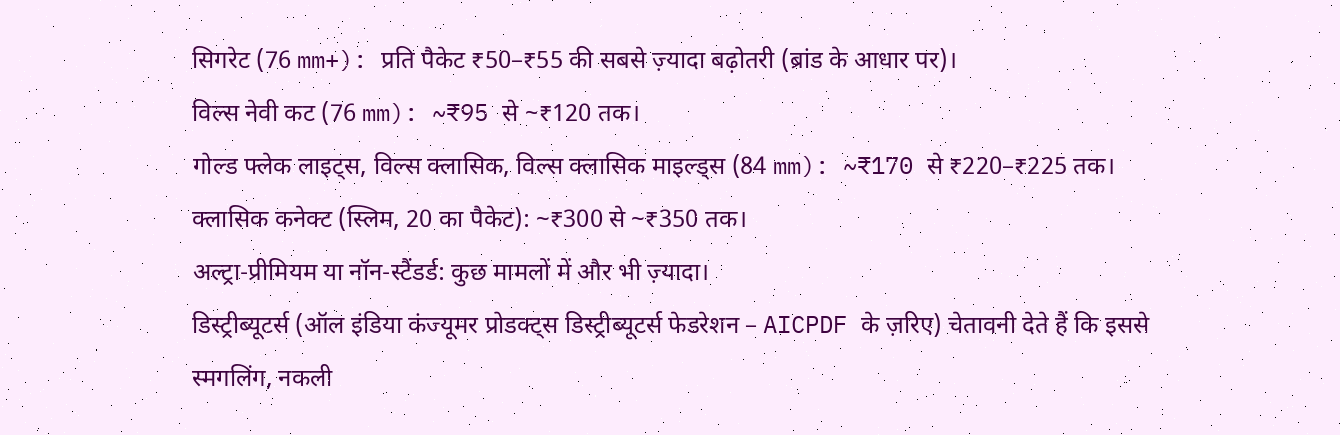सिगरेट (76 mm+): प्रति पैकेट ₹50–₹55 की सबसे ज़्यादा बढ़ोतरी (ब्रांड के आधार पर)।
विल्स नेवी कट (76 mm): ~₹95 से ~₹120 तक।
गोल्ड फ्लेक लाइट्स, विल्स क्लासिक, विल्स क्लासिक माइल्ड्स (84 mm): ~₹170 से ₹220–₹225 तक।
क्लासिक कनेक्ट (स्लिम, 20 का पैकेट): ~₹300 से ~₹350 तक।
अल्ट्रा-प्रीमियम या नॉन-स्टैंडर्ड: कुछ मामलों में और भी ज़्यादा।
डिस्ट्रीब्यूटर्स (ऑल इंडिया कंज्यूमर प्रोडक्ट्स डिस्ट्रीब्यूटर्स फेडरेशन – AICPDF के ज़रिए) चेतावनी देते हैं कि इससे स्मगलिंग, नकली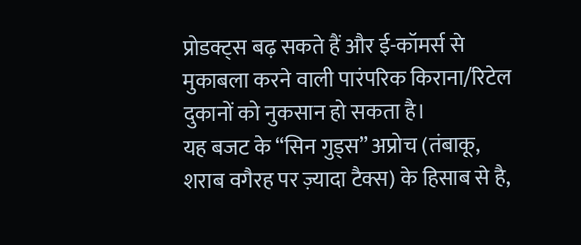प्रोडक्ट्स बढ़ सकते हैं और ई-कॉमर्स से मुकाबला करने वाली पारंपरिक किराना/रिटेल दुकानों को नुकसान हो सकता है।
यह बजट के “सिन गुड्स” अप्रोच (तंबाकू, शराब वगैरह पर ज़्यादा टैक्स) के हिसाब से है,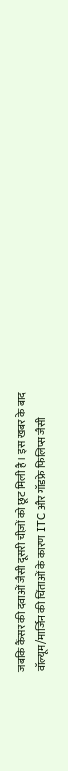जबकि कैंसर की दवाओं जैसी दूसरी चीज़ों को छूट मिली है। इस खबर के बाद वॉल्यूम/मार्जिन की चिंताओं के कारण ITC और गॉडफ्रे फिलिप्स जैसी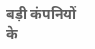बड़ी कंपनियों के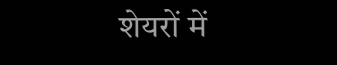शेयरों में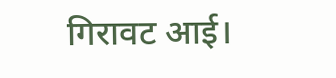गिरावट आई।